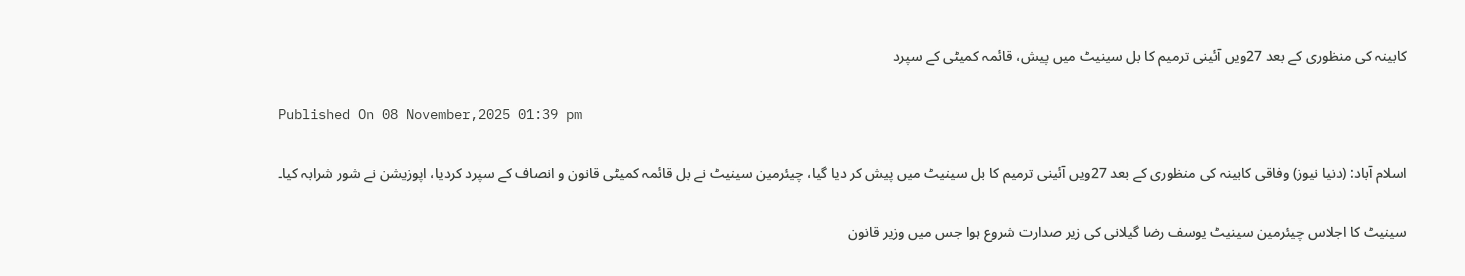کابینہ کی منظوری کے بعد 27ویں آئینی ترمیم کا بل سینیٹ میں پیش، قائمہ کمیٹی کے سپرد

Published On 08 November,2025 01:39 pm

اسلام آباد: (دنیا نیوز) وفاقی کابینہ کی منظوری کے بعد 27ویں آئینی ترمیم کا بل سینیٹ میں پیش کر دیا گیا، چیئرمین سینیٹ نے بل قائمہ کمیٹی قانون و انصاف کے سپرد کردیا، اپوزیشن نے شور شرابہ کیا۔

سینیٹ کا اجلاس چیئرمین سینیٹ یوسف رضا گیلانی کی زیر صدارت شروع ہوا جس میں وزیر قانون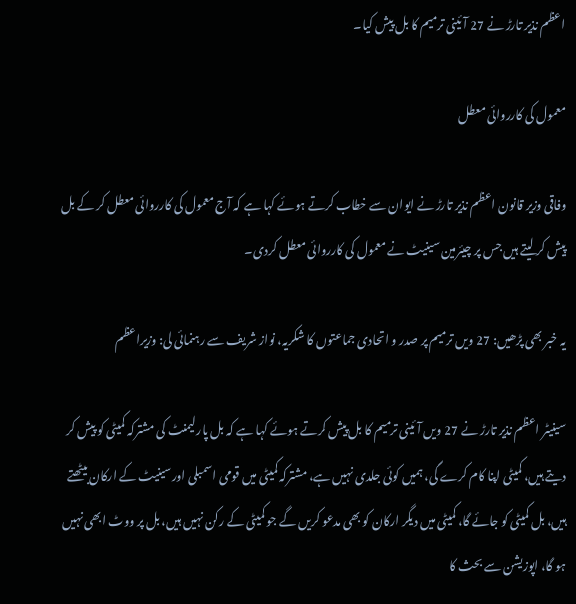اعظم نذیر تارڑ نے 27 آئینی ترمیم کا بل پیش کیا۔

معمول کی کارروائی معطل

وفاقی وزیر قانون اعظم نذیر تارڑ نے ایوان سے خطاب کرتے ہوئے کہا ہے کہ آج معمول کی کارروائی معطل کر کے بل پیش کر لیتے ہیں جس پر چیئرمین سینیٹ نے معمول کی کارروائی معطل کردی۔

یہ خبر بھی پڑھیں: 27 ویں ترمیم پر صدر و اتحادی جماعتوں کا شکریہ، نواز شریف سے رہنمائی لی: وزیراعظم

سینیٹر اعظم نذیر تارڑ نے 27 ویں آئینی ترمیم کا بل پیش کرتے ہوئے کہا ہے کہ بل پارلیمنٹ کی مشترکہ کمیٹی کو پیش کر دیتے ہیں، کمیٹی اپنا کام کرے گی، ہمیں کوئی جلدی نہیں ہے، مشترکہ کمیٹی میں قومی اسمبلی اورسینیٹ کے ارکان بیٹھتے ہیں، بل کمیٹی کو جائے گا، کمیٹی میں دیگر ارکان کو بھی مدعو کریں گے جو کمیٹی کے رکن نہیں ہیں، بل پر ووٹ ابھی نہیں ہو گا، اپوزیشن سے بحث کا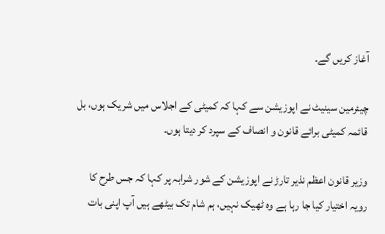آغاز کریں گے۔

چیئرمین سینیٹ نے اپوزیشن سے کہا کہ کمیٹی کے اجلاس میں شریک ہوں، بل قائمہ کمیٹی برائے قانون و انصاف کے سپرد کر دیتا ہوں۔

وزیر قانون اعظم نذیر تارڑ نے اپوزیشن کے شور شرابہ پر کہا کہ جس طرح کا رویہ اختیار کیا جا رہا ہے وہ ٹھیک نہیں، ہم شام تک بیٹھے ہیں آپ اپنی بات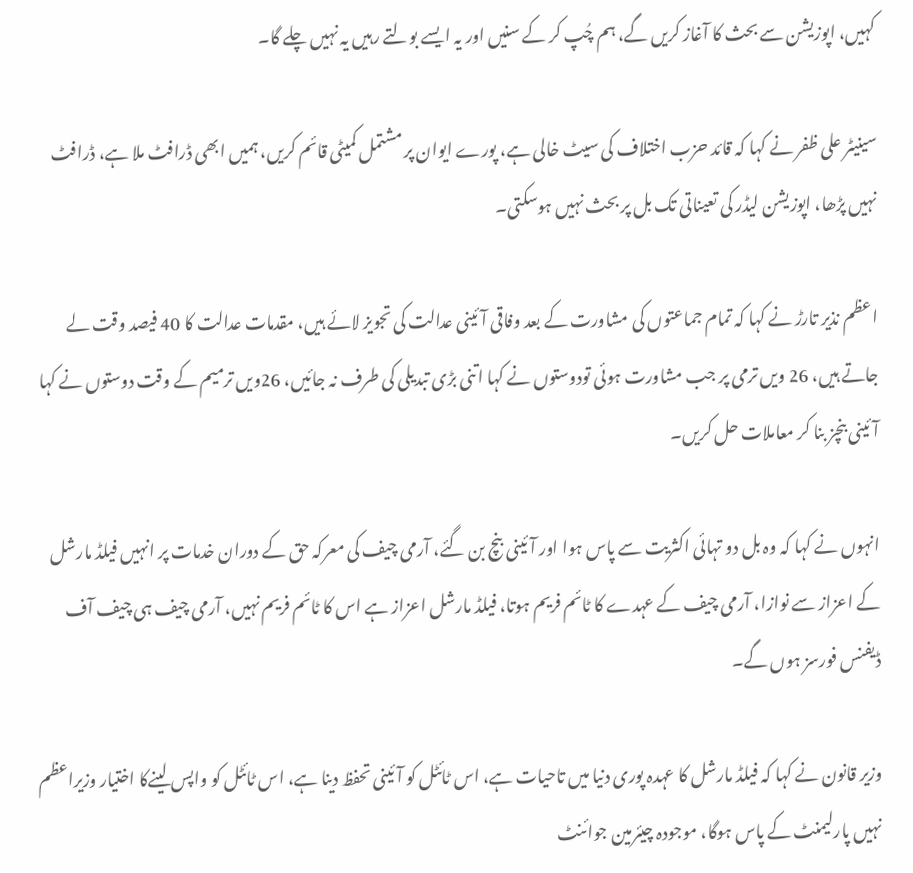کہیں، اپوزیشن سے بحث کا آغاز کریں گے، ہم چُپ کر کے سنیں اور یہ ایسے بولتے رہیں یہ نہیں چلے گا۔

سینیٹر علی ظفر نے کہا کہ قائد حزب اختلاف کی سیٹ خالی ہے، پورے ایوان پر مشتمل کمیٹی قائم کریں، ہمیں ابھی ڈرافٹ ملا ہے، ڈرافٹ نہیں پڑھا، اپوزیشن لیڈر کی تعیناتی تک بل پر بحث نہیں ہوسکتی۔

اعظم نذیر تارڑ نے کہا کہ تمام جماعتوں کی مشاورت کے بعد وفاقی آئینی عدالت کی تجویز لائے ہیں، مقدمات عدالت کا 40 فیصد وقت لے جاتے ہیں، 26 ویں ترمی پر جب مشاورت ہوئی تودوستوں نے کہا اتنی بڑی تبدیلی کی طرف نہ جائیں، 26ویں ترمیم کے وقت دوستوں نے کہا آئینی بنچز بنا کر معاملات حل کریں۔

انہوں نے کہا کہ وہ بل دو تہائی اکثریت سے پاس ہوا اور آئینی بنچ بن گئے، آرمی چیف کی معرکہ حق کے دوران خدمات پر انہیں فیلڈ مارشل کے اعزاز سے نوازا، آرمی چیف کے عہدے کا ٹائم فریم ہوتا، فیلڈ مارشل اعزاز ہے اس کا ٹائم فریم نہیں، آرمی چیف ہی چیف آف ڈیفنس فورسز ہوں گے۔

وزیر قانون نے کہا کہ فیلڈ مارشل کا عہدہ پوری دنیا میں تاحیات ہے، اس ٹائٹل کو آئینی تحفظ دینا ہے، اس ٹائٹل کو واپس لینےکا اختیار وزیراعظم نہیں پارلیمنٹ کے پاس ہوگا، موجودہ چیئرمین جوائنٹ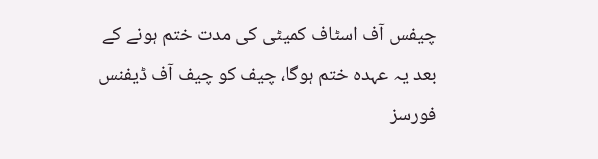چیفس آف اسٹاف کمیٹی کی مدت ختم ہونے کے بعد یہ عہدہ ختم ہوگا، چیف کو چیف آف ڈیفنس فورسز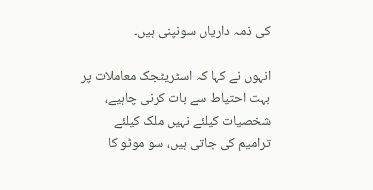کی ذمہ داریاں سونپنی ہیں۔

انہوں نے کہا کہ اسٹریٹجک معاملات پر بہت احتیاط سے بات کرنی چاہیے، شخصیات کیلئے نہیں ملک کیلئے ترامیم کی جاتی ہیں، سو موٹو کا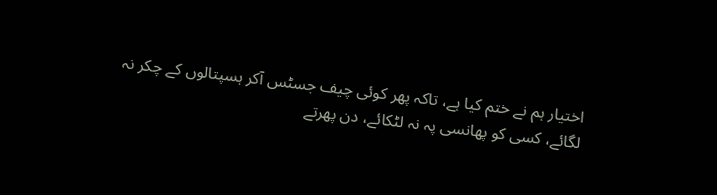اختیار ہم نے ختم کیا ہے، تاکہ پھر کوئی چیف جسٹس آکر ہسپتالوں کے چکر نہ لگائے، کسی کو پھانسی پہ نہ لٹکائے، دن پھرتے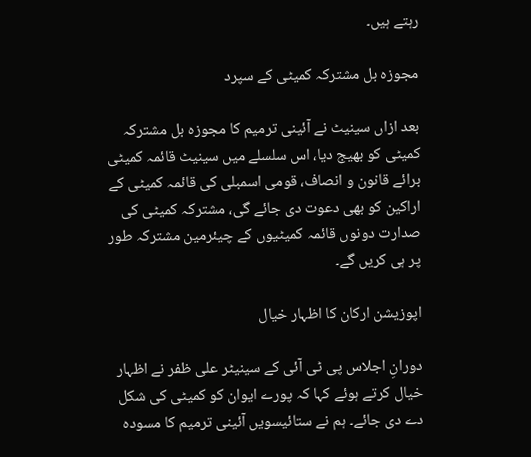رہتے ہیں۔

مجوزہ بل مشترکہ کمیٹی کے سپرد

بعد ازاں سینیٹ نے آئینی ترمیم کا مجوزہ بل مشترکہ کمیٹی کو بھیج دیا، اس سلسلے میں سینیٹ قائمہ کمیٹی برائے قانون و انصاف، قومی اسمبلی کی قائمہ کمیٹی کے اراکین کو بھی دعوت دی جائے گی، مشترکہ کمیٹی کی صدارت دونوں قائمہ کمیٹیوں کے چیئرمین مشترکہ طور پر ہی کریں گے۔

اپوزیشن ارکان کا اظہار خیال

دورانِ اجلاس پی ٹی آئی کے سینیٹر علی ظفر نے اظہار خیال کرتے ہوئے کہا کہ پورے ایوان کو کمیٹی کی شکل دے دی جائے۔ ہم نے ستائیسویں آئینی ترمیم کا مسودہ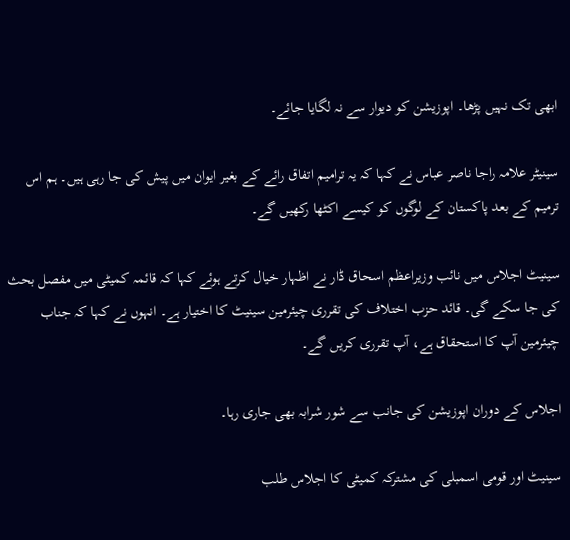ابھی تک نہیں پڑھا۔ اپوزیشن کو دیوار سے نہ لگایا جائے۔

سینیٹر علامہ راجا ناصر عباس نے کہا کہ یہ ترامیم اتفاق رائے کے بغیر ایوان میں پیش کی جا رہی ہیں۔ ہم اس ترمیم کے بعد پاکستان کے لوگوں کو کیسے اکٹھا رکھیں گے۔

سینیٹ اجلاس میں نائب وزیراعظم اسحاق ڈار نے اظہار خیال کرتے ہوئے کہا کہ قائمہ کمیٹی میں مفصل بحث کی جا سکے گی۔ قائد حزب اختلاف کی تقرری چیئرمین سینیٹ کا اختیار ہے۔ انہوں نے کہا کہ جناب چیئرمین آپ کا استحقاق ہے، آپ تقرری کریں گے۔

اجلاس کے دوران اپوزیشن کی جانب سے شور شرابہ بھی جاری رہا۔

سینیٹ اور قومی اسمبلی کی مشترکہ کمیٹی کا اجلاس طلب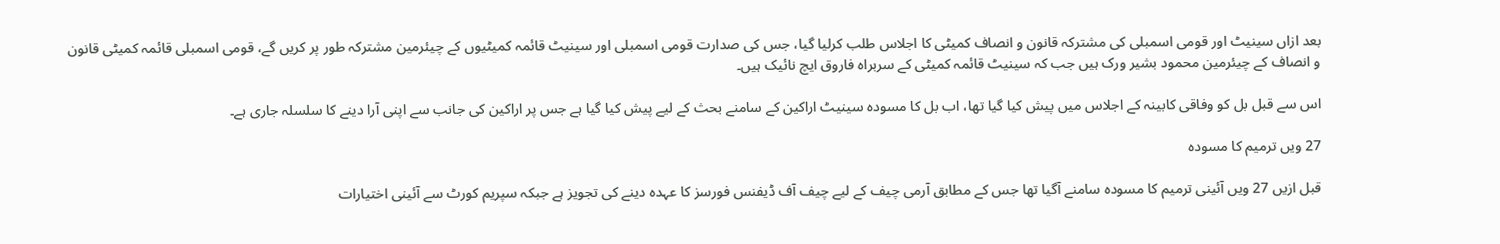بعد ازاں سینیٹ اور قومی اسمبلی کی مشترکہ قانون و انصاف کمیٹی کا اجلاس طلب کرلیا گیا، جس کی صدارت قومی اسمبلی اور سینیٹ قائمہ کمیٹیوں کے چیئرمین مشترکہ طور پر کریں گے، قومی اسمبلی قائمہ کمیٹی قانون و انصاف کے چیئرمین محمود بشیر ورک ہیں جب کہ سینیٹ قائمہ کمیٹی کے سربراہ فاروق ایچ نائیک ہیں۔

اس سے قبل بل کو وفاقی کابینہ کے اجلاس میں پیش کیا گیا تھا، اب بل کا مسودہ سینیٹ اراکین کے سامنے بحث کے لیے پیش کیا گیا ہے جس پر اراکین کی جانب سے اپنی آرا دینے کا سلسلہ جاری ہے۔

27 ویں ترمیم کا مسودہ

قبل ازیں 27 ویں آئینی ترمیم کا مسودہ سامنے آگیا تھا جس کے مطابق آرمی چیف کے لیے چیف آف ڈیفنس فورسز کا عہدہ دینے کی تجویز ہے جبکہ سپریم کورٹ سے آئینی اختیارات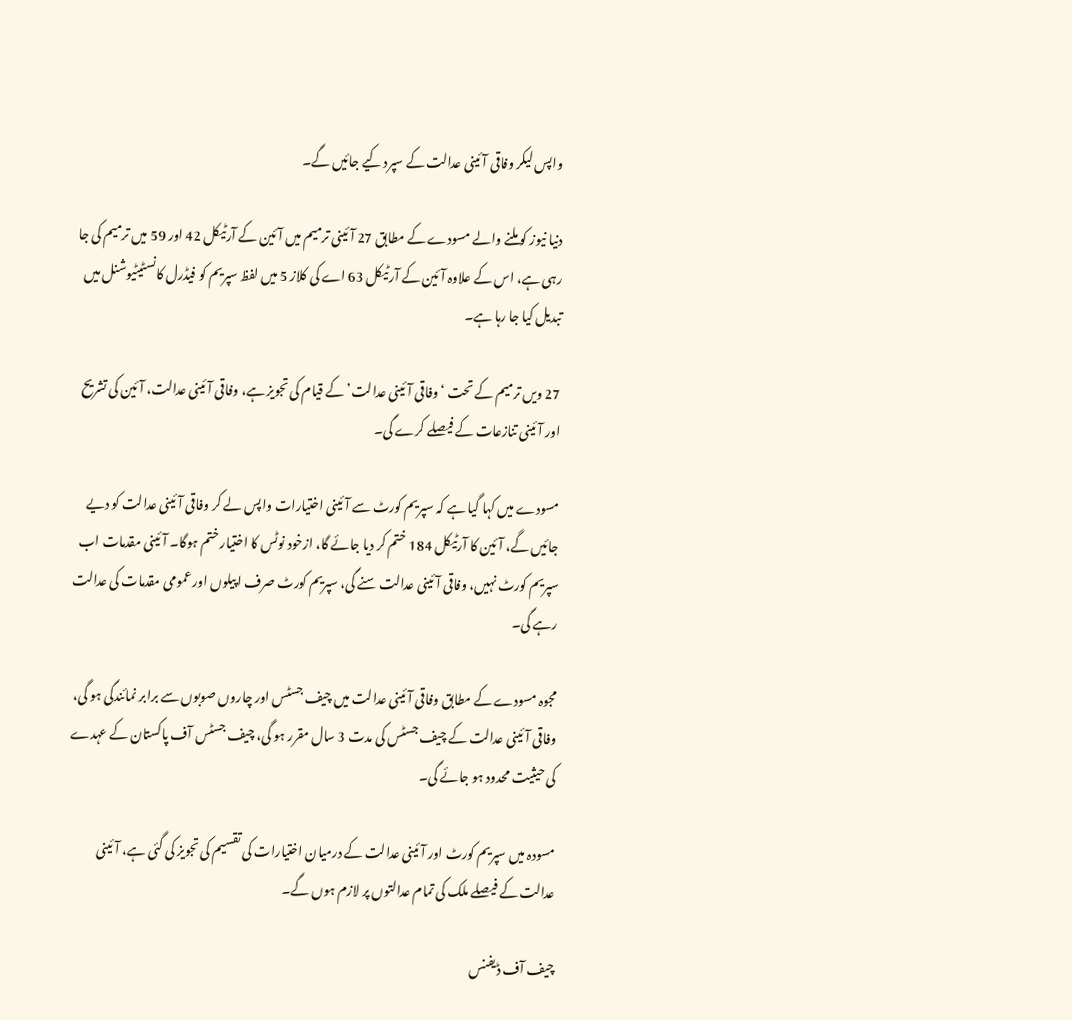واپس لیکر وفاقی آئینی عدالت کے سپرد کیے جائیں گے۔

دنیا نیوز کو ملنے والے مسودے کے مطابق 27 آئینی ترمیم میں آئین کے آرٹیکل 42 اور 59 میں ترمیم کی جا رہی ہے، اس کے علاوہ آئین کے آرٹیکل 63 اے کی کلاز 5 میں لفظ سپریم کو فیڈرل کانسٹیٹیوشنل میں تبدیل کیا جا رہا ہے۔

27 ویں ترمیم کے تحت ‘وفاقی آئینی عدالت’ کے قیام کی تجویز ہے، وفاقی آئینی عدالت، آئین کی تشریح اور آئینی تنازعات کے فیصلے کرے گی۔

مسودے میں کہا گیا ہے کہ سپریم کورٹ سے آئینی اختیارات واپس لے کر وفاقی آئینی عدالت کو دیے جائیں گے، آئین کا آرٹیکل 184 ختم کر دیا جائے گا، ازخود نوٹس کا اختیار ختم ہوگا۔ آئینی مقدمات اب سپریم کورٹ نہیں، وفاقی آئینی عدالت سنے گی، سپریم کورٹ صرف اپیلوں اور عمومی مقدمات کی عدالت رہے گی۔

مجوہ مسودے کے مطابق وفاقی آئینی عدالت میں چیف جسٹس اور چاروں صوبوں سے برابر نمائندگی ہو گی، وفاقی آئینی عدالت کے چیف جسٹس کی مدت 3 سال مقرر ہو گی، چیف جسٹس آف پاکستان کے عہدے کی حیثیت محدود ہو جائے گی۔

مسودہ میں سپریم کورٹ اور آئینی عدالت کے درمیان اختیارات کی تقسیم کی تجویز کی گئی ہے، آئینی عدالت کے فیصلے ملک کی تمام عدالتوں پر لازم ہوں گے۔

چیف آف ڈیفنس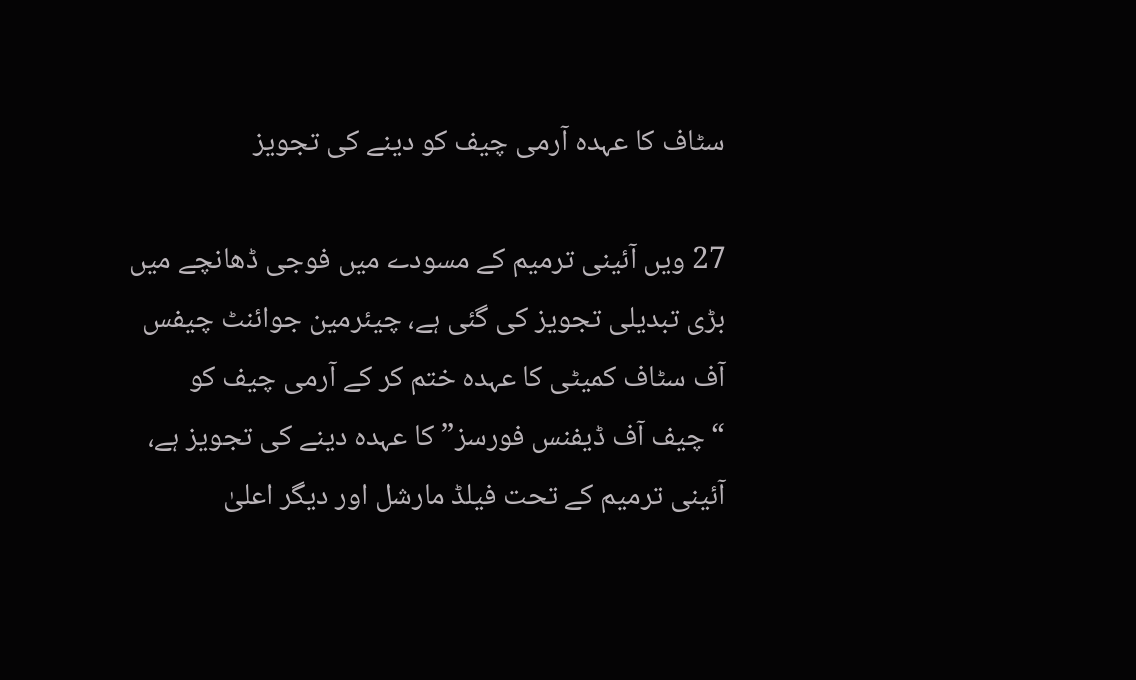سٹاف کا عہدہ آرمی چیف کو دینے کی تجویز

27 ویں آئینی ترمیم کے مسودے میں فوجی ڈھانچے میں بڑی تبدیلی تجویز کی گئی ہے، چیئرمین جوائنٹ چیفس آف سٹاف کمیٹی کا عہدہ ختم کر کے آرمی چیف کو “چیف آف ڈیفنس فورسز” کا عہدہ دینے کی تجویز ہے، آئینی ترمیم کے تحت فیلڈ مارشل اور دیگر اعلیٰ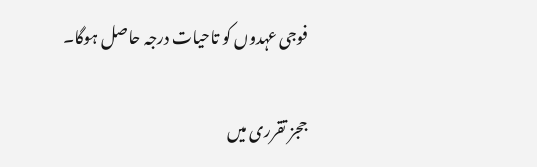فوجی عہدوں کو تاحیات درجہ حاصل ہوگا۔

ججز تقرری میں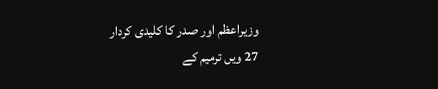وزیراعظم اور صدر کا کلیدی کردار
27 ویں ترمیم کے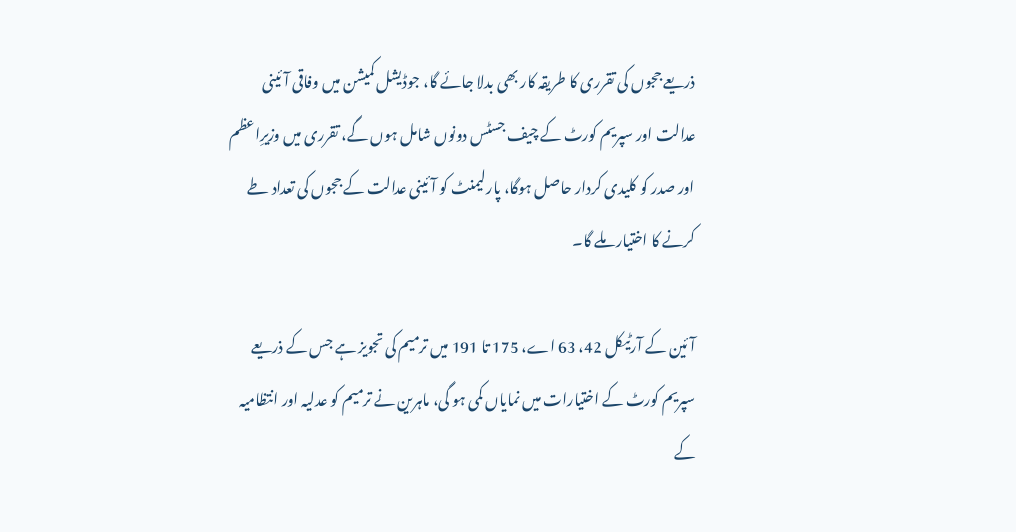ذریعے ججوں کی تقرری کا طریقہ کار بھی بدلا جائے گا، جوڈیشل کمیشن میں وفاقی آئینی عدالت اور سپریم کورٹ کے چیف جسٹس دونوں شامل ہوں گے، تقرری میں وزیرِاعظم اور صدر کو کلیدی کردار حاصل ہوگا، پارلیمنٹ کو آئینی عدالت کے ججوں کی تعداد طے کرنے کا اختیار ملے گا۔

آئین کے آرٹیکل 42، 63 اے، 175 تا 191 میں ترمیم کی تجویز ہے جس کے ذریعے سپریم کورٹ کے اختیارات میں نمایاں کمی ہو گی، ماہرین نے ترمیم کو عدلیہ اور انتظامیہ کے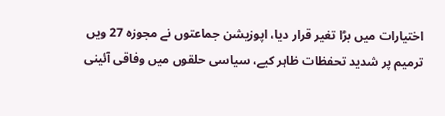اختیارات میں بڑا تغیر قرار دیا، اپوزیشن جماعتوں نے مجوزہ 27 ویں ترمیم پر شدید تحفظات ظاہر کیے، سیاسی حلقوں میں وفاقی آئینی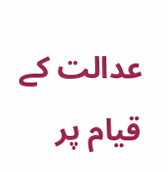عدالت کے قیام پر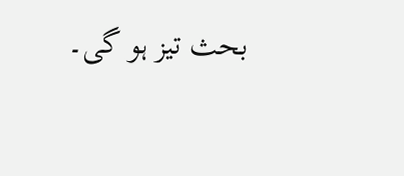بحث تیز ہو گی۔